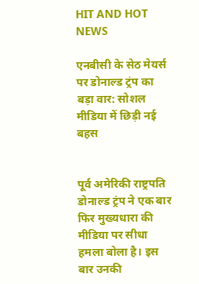HIT AND HOT NEWS

एनबीसी के सेठ मेयर्स पर डोनाल्ड ट्रंप का बड़ा वार: सोशल मीडिया में छिड़ी नई बहस


पूर्व अमेरिकी राष्ट्रपति डोनाल्ड ट्रंप ने एक बार फिर मुख्यधारा की मीडिया पर सीधा हमला बोला है। इस बार उनकी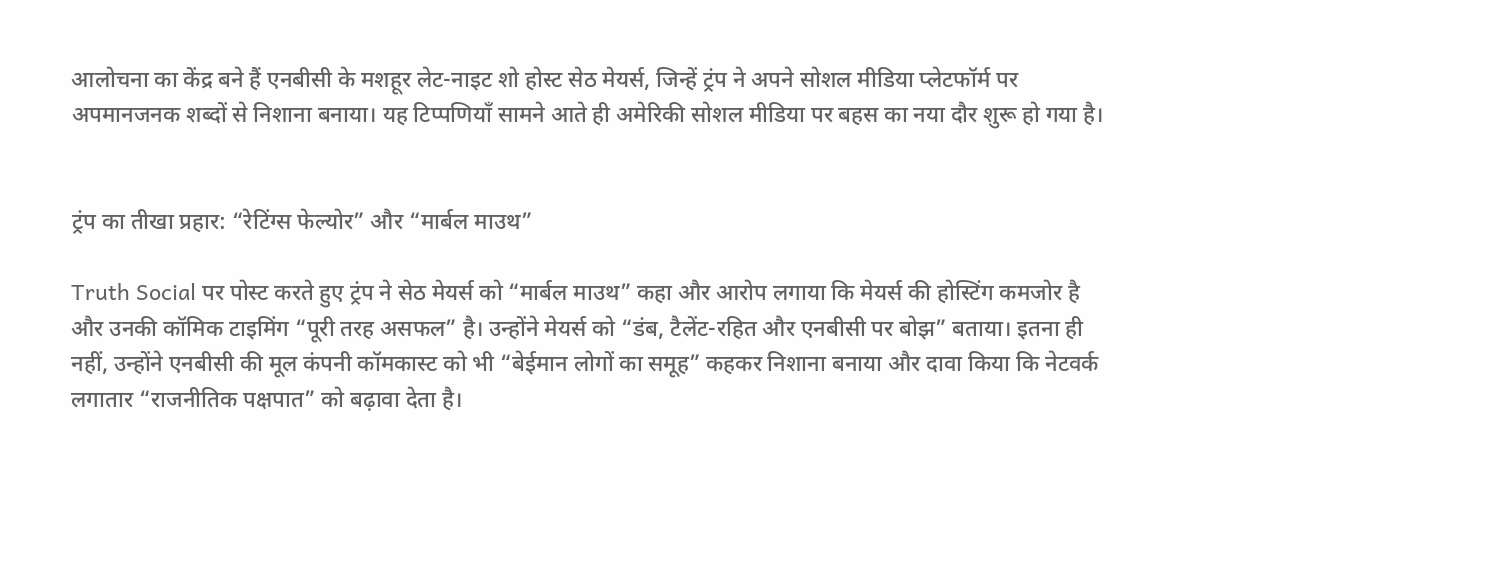आलोचना का केंद्र बने हैं एनबीसी के मशहूर लेट-नाइट शो होस्ट सेठ मेयर्स, जिन्हें ट्रंप ने अपने सोशल मीडिया प्लेटफॉर्म पर अपमानजनक शब्दों से निशाना बनाया। यह टिप्पणियाँ सामने आते ही अमेरिकी सोशल मीडिया पर बहस का नया दौर शुरू हो गया है।


ट्रंप का तीखा प्रहार: “रेटिंग्स फेल्योर” और “मार्बल माउथ”

Truth Social पर पोस्ट करते हुए ट्रंप ने सेठ मेयर्स को “मार्बल माउथ” कहा और आरोप लगाया कि मेयर्स की होस्टिंग कमजोर है और उनकी कॉमिक टाइमिंग “पूरी तरह असफल” है। उन्होंने मेयर्स को “डंब, टैलेंट-रहित और एनबीसी पर बोझ” बताया। इतना ही नहीं, उन्होंने एनबीसी की मूल कंपनी कॉमकास्ट को भी “बेईमान लोगों का समूह” कहकर निशाना बनाया और दावा किया कि नेटवर्क लगातार “राजनीतिक पक्षपात” को बढ़ावा देता है।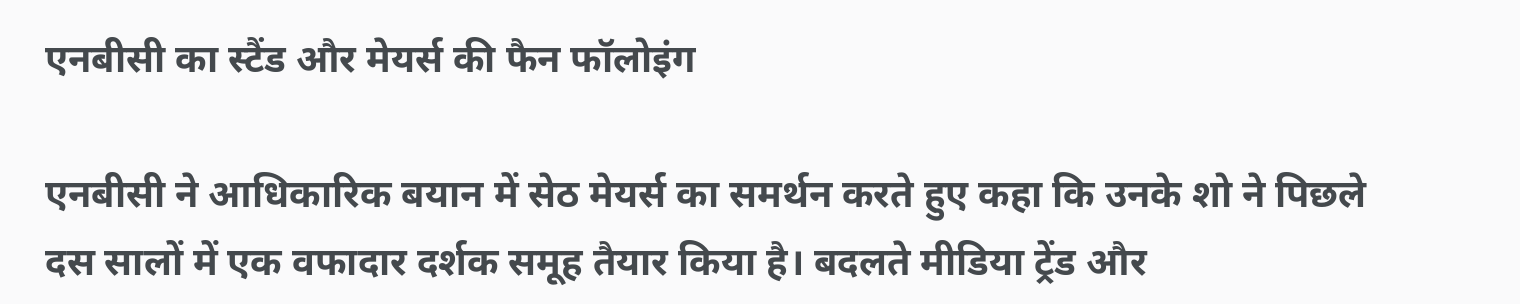एनबीसी का स्टैंड और मेयर्स की फैन फॉलोइंग

एनबीसी ने आधिकारिक बयान में सेठ मेयर्स का समर्थन करते हुए कहा कि उनके शो ने पिछले दस सालों में एक वफादार दर्शक समूह तैयार किया है। बदलते मीडिया ट्रेंड और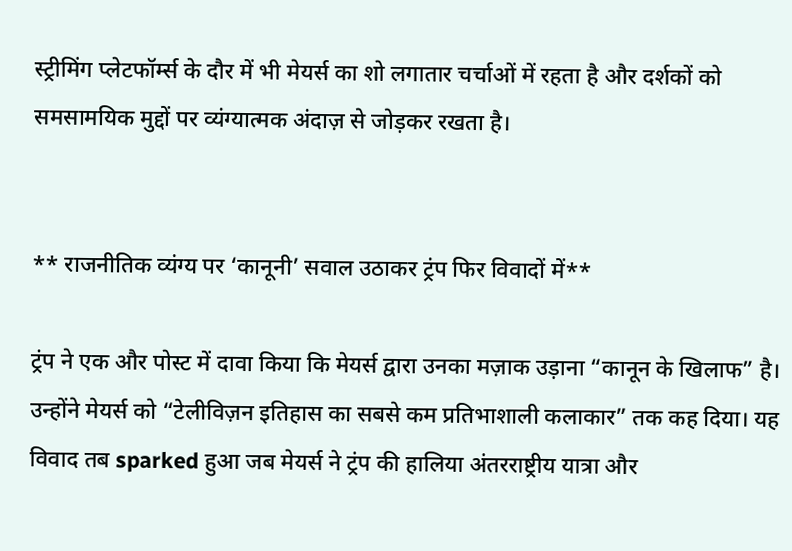स्ट्रीमिंग प्लेटफॉर्म्स के दौर में भी मेयर्स का शो लगातार चर्चाओं में रहता है और दर्शकों को समसामयिक मुद्दों पर व्यंग्यात्मक अंदाज़ से जोड़कर रखता है।


** राजनीतिक व्यंग्य पर ‘कानूनी’ सवाल उठाकर ट्रंप फिर विवादों में**

ट्रंप ने एक और पोस्ट में दावा किया कि मेयर्स द्वारा उनका मज़ाक उड़ाना “कानून के खिलाफ” है। उन्होंने मेयर्स को “टेलीविज़न इतिहास का सबसे कम प्रतिभाशाली कलाकार” तक कह दिया। यह विवाद तब sparked हुआ जब मेयर्स ने ट्रंप की हालिया अंतरराष्ट्रीय यात्रा और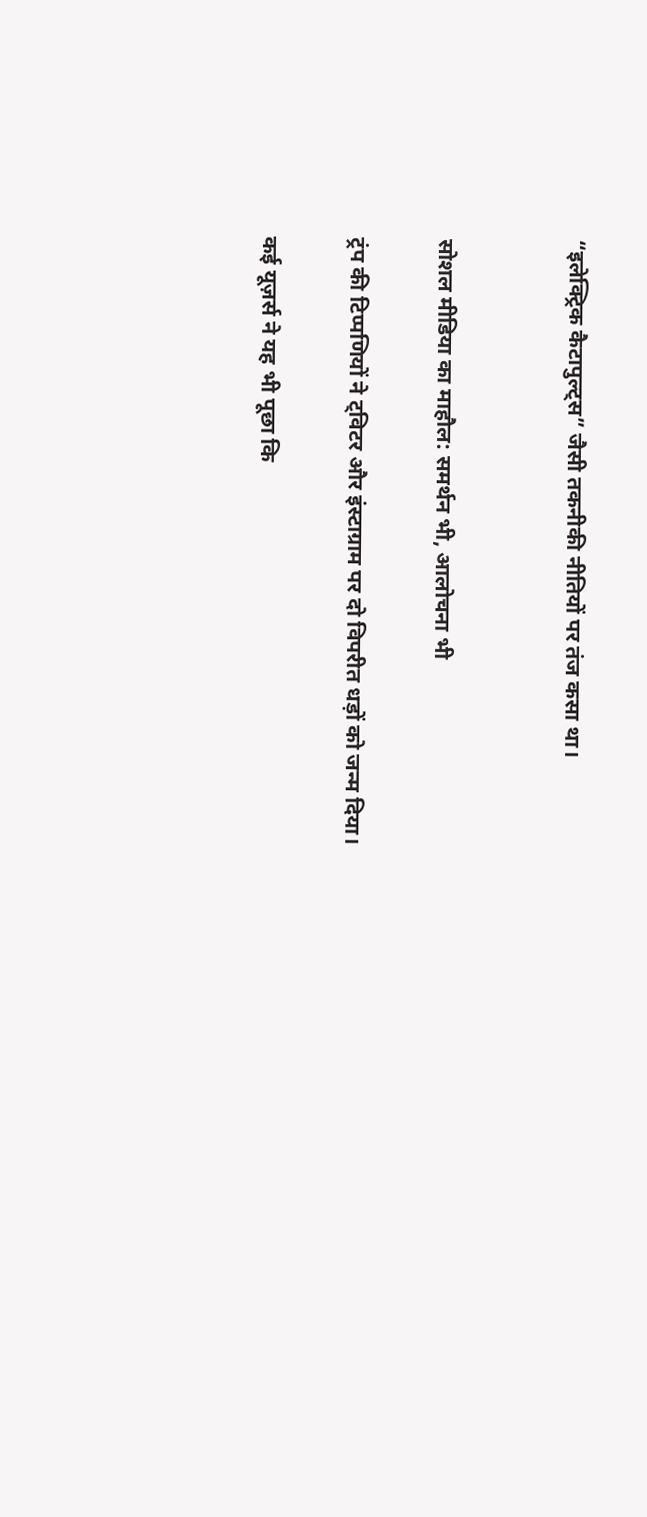“इलेक्ट्रिक कैटापुल्ट्स” जैसी तकनीकी नीतियों पर तंज कसा था।


सोशल मीडिया का माहौल: समर्थन भी, आलोचना भी

ट्रंप की टिप्पणियों ने ट्विटर और इंस्टाग्राम पर दो विपरीत धड़ों को जन्म दिया।

कई यूज़र्स ने यह भी पूछा कि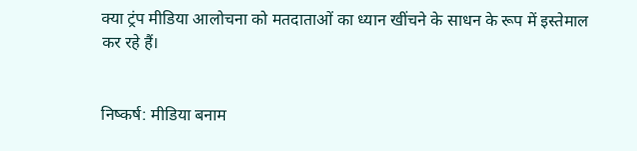क्या ट्रंप मीडिया आलोचना को मतदाताओं का ध्यान खींचने के साधन के रूप में इस्तेमाल कर रहे हैं।


निष्कर्ष: मीडिया बनाम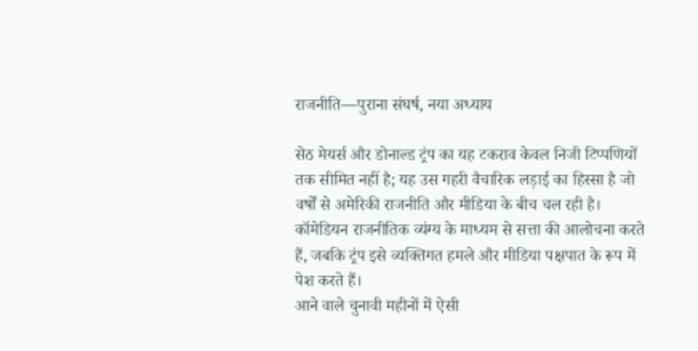राजनीति—पुराना संघर्ष, नया अध्याय

सेठ मेयर्स और डोनाल्ड ट्रंप का यह टकराव केवल निजी टिप्पणियों तक सीमित नहीं है; यह उस गहरी वैचारिक लड़ाई का हिस्सा है जो वर्षों से अमेरिकी राजनीति और मीडिया के बीच चल रही है।
कॉमेडियन राजनीतिक व्यंग्य के माध्यम से सत्ता की आलोचना करते हैं, जबकि ट्रंप इसे व्यक्तिगत हमले और मीडिया पक्षपात के रूप में पेश करते हैं।
आने वाले चुनावी महीनों में ऐसी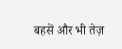बहसें और भी तेज़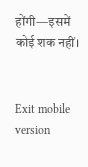होंगी—इसमें कोई शक नहीं।


Exit mobile version